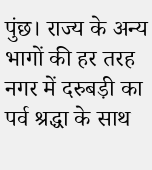पुंछ। राज्य के अन्य भागों की हर तरह नगर में दरुबड़ी का पर्व श्रद्धा के साथ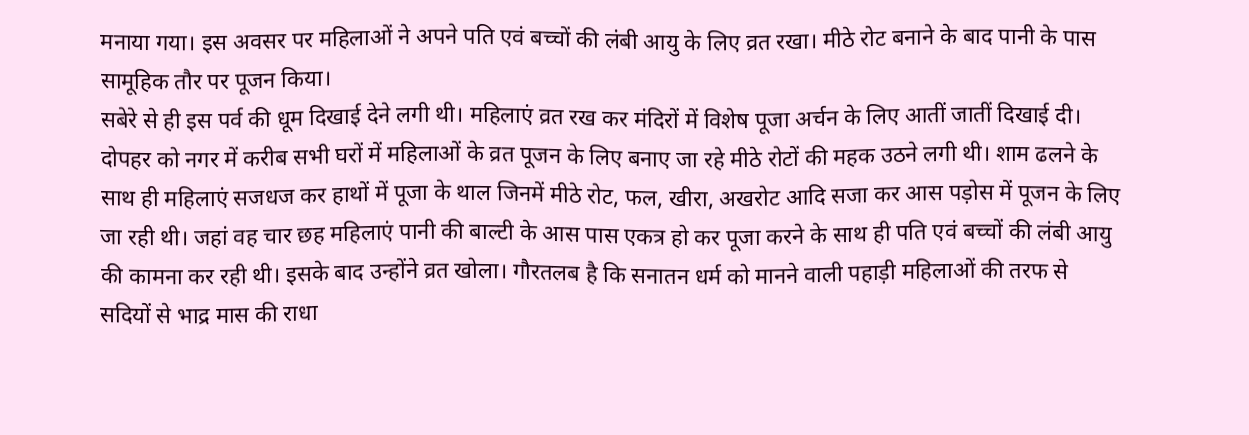मनाया गया। इस अवसर पर महिलाओं ने अपने पति एवं बच्चों की लंबी आयु के लिए व्रत रखा। मीठे रोट बनाने के बाद पानी के पास सामूहिक तौर पर पूजन किया।
सबेरे से ही इस पर्व की धूम दिखाई देने लगी थी। महिलाएं व्रत रख कर मंदिरों में विशेष पूजा अर्चन के लिए आतीं जातीं दिखाई दी। दोपहर को नगर में करीब सभी घरों में महिलाओं के व्रत पूजन के लिए बनाए जा रहे मीठे रोटों की महक उठने लगी थी। शाम ढलने के साथ ही महिलाएं सजधज कर हाथों में पूजा के थाल जिनमें मीठे रोट, फल, खीरा, अखरोट आदि सजा कर आस पड़ोस में पूजन के लिए जा रही थी। जहां वह चार छह महिलाएं पानी की बाल्टी के आस पास एकत्र हो कर पूजा करने के साथ ही पति एवं बच्चों की लंबी आयु की कामना कर रही थी। इसके बाद उन्होंने व्रत खोला। गौरतलब है कि सनातन धर्म को मानने वाली पहाड़ी महिलाओं की तरफ से सदियों से भाद्र मास की राधा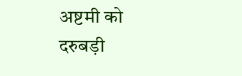अष्टमी को दरुबड़ी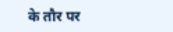के तौर पर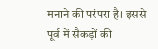मनाने की परंपरा है। इससे पूर्व में सैकड़ों की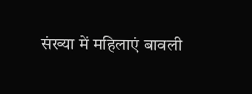संख्या में महिलाएं बावली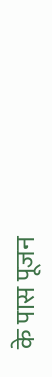के पास पूजन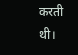करती थी।